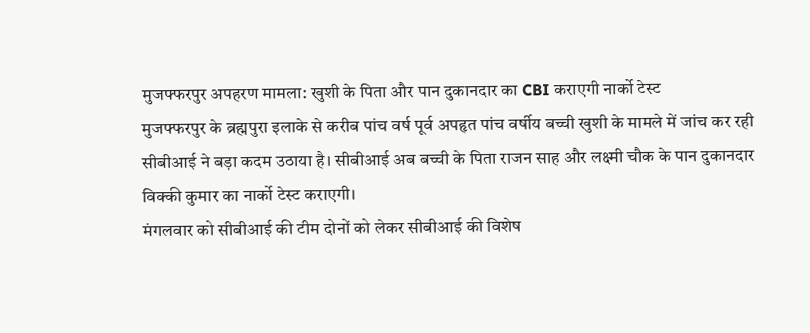मुजफ्फरपुर अपहरण मामला: खुशी के पिता और पान दुकानदार का CBI कराएगी नार्को टेस्ट
मुजफ्फरपुर के ब्रह्मपुरा इलाके से करीब पांच वर्ष पूर्व अपहृत पांच वर्षीय बच्ची खुशी के मामले में जांच कर रही सीबीआई ने बड़ा कदम उठाया है। सीबीआई अब बच्ची के पिता राजन साह और लक्ष्मी चौक के पान दुकानदार विक्की कुमार का नार्को टेस्ट कराएगी।
मंगलवार को सीबीआई की टीम दोनों को लेकर सीबीआई की विशेष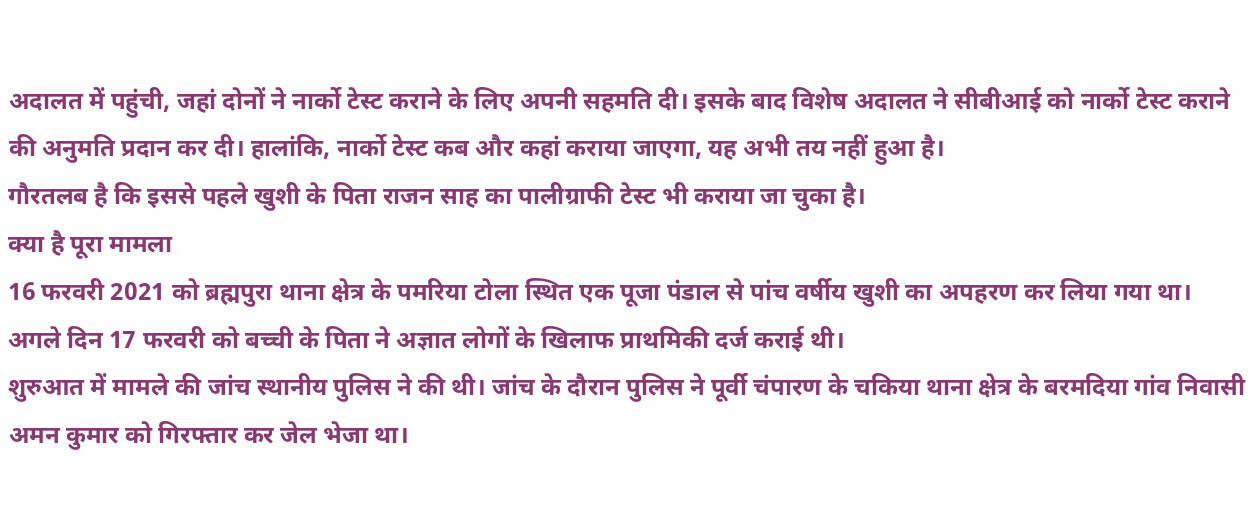अदालत में पहुंची, जहां दोनों ने नार्को टेस्ट कराने के लिए अपनी सहमति दी। इसके बाद विशेष अदालत ने सीबीआई को नार्को टेस्ट कराने की अनुमति प्रदान कर दी। हालांकि, नार्को टेस्ट कब और कहां कराया जाएगा, यह अभी तय नहीं हुआ है।
गौरतलब है कि इससे पहले खुशी के पिता राजन साह का पालीग्राफी टेस्ट भी कराया जा चुका है।
क्या है पूरा मामला
16 फरवरी 2021 को ब्रह्मपुरा थाना क्षेत्र के पमरिया टोला स्थित एक पूजा पंडाल से पांच वर्षीय खुशी का अपहरण कर लिया गया था। अगले दिन 17 फरवरी को बच्ची के पिता ने अज्ञात लोगों के खिलाफ प्राथमिकी दर्ज कराई थी।
शुरुआत में मामले की जांच स्थानीय पुलिस ने की थी। जांच के दौरान पुलिस ने पूर्वी चंपारण के चकिया थाना क्षेत्र के बरमदिया गांव निवासी अमन कुमार को गिरफ्तार कर जेल भेजा था।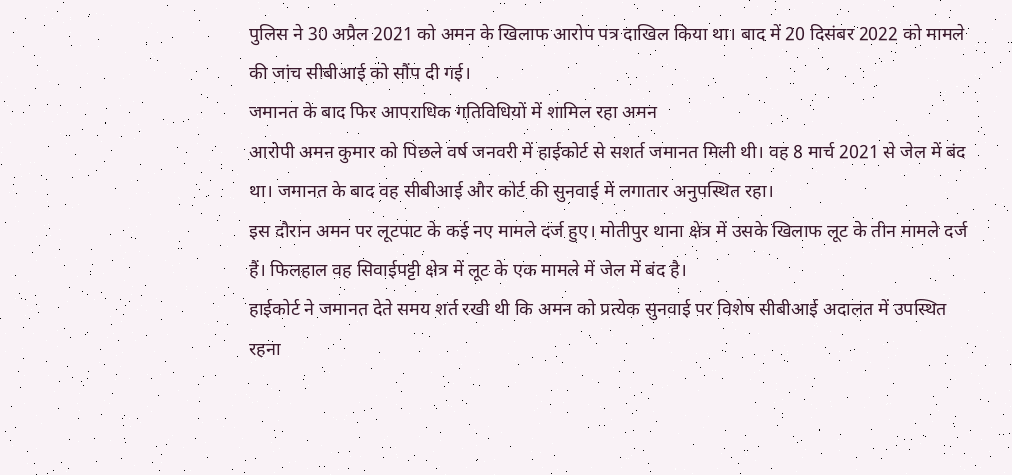पुलिस ने 30 अप्रैल 2021 को अमन के खिलाफ आरोप पत्र दाखिल किया था। बाद में 20 दिसंबर 2022 को मामले की जांच सीबीआई को सौंप दी गई।
जमानत के बाद फिर आपराधिक गतिविधियों में शामिल रहा अमन
आरोपी अमन कुमार को पिछले वर्ष जनवरी में हाईकोर्ट से सशर्त जमानत मिली थी। वह 8 मार्च 2021 से जेल में बंद था। जमानत के बाद वह सीबीआई और कोर्ट की सुनवाई में लगातार अनुपस्थित रहा।
इस दौरान अमन पर लूटपाट के कई नए मामले दर्ज हुए। मोतीपुर थाना क्षेत्र में उसके खिलाफ लूट के तीन मामले दर्ज हैं। फिलहाल वह सिवाईपट्टी क्षेत्र में लूट के एक मामले में जेल में बंद है।
हाईकोर्ट ने जमानत देते समय शर्त रखी थी कि अमन को प्रत्येक सुनवाई पर विशेष सीबीआई अदालत में उपस्थित रहना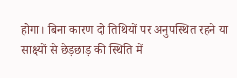होगा। बिना कारण दो तिथियों पर अनुपस्थित रहने या साक्ष्यों से छेड़छाड़ की स्थिति में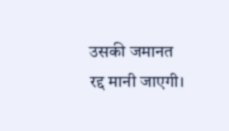उसकी जमानत रद्द मानी जाएगी।